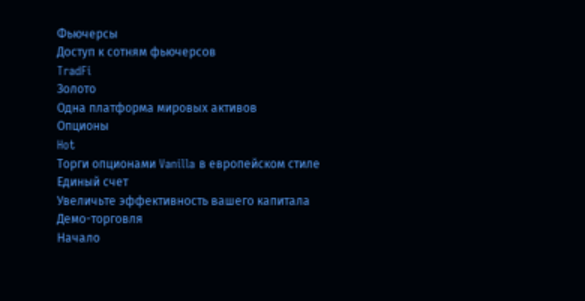Фьючерсы
Доступ к сотням фьючерсов
TradFi
Золото
Одна платформа мировых активов
Опционы
Hot
Торги опционами Vanilla в европейском стиле
Единый счет
Увеличьте эффективность вашего капитала
Демо-торговля
Начало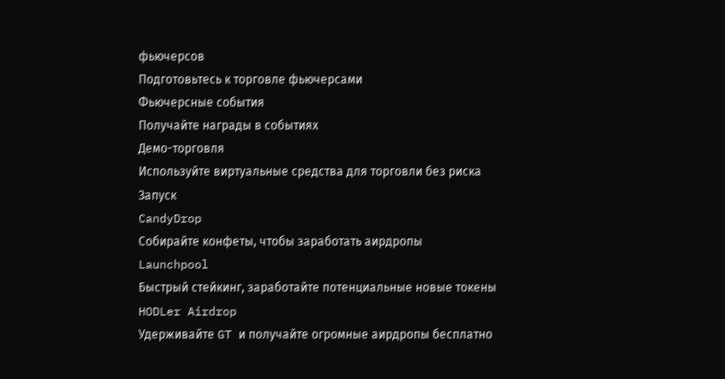фьючерсов
Подготовьтесь к торговле фьючерсами
Фьючерсные события
Получайте награды в событиях
Демо-торговля
Используйте виртуальные средства для торговли без риска
Запуск
CandyDrop
Собирайте конфеты, чтобы заработать аирдропы
Launchpool
Быстрый стейкинг, заработайте потенциальные новые токены
HODLer Airdrop
Удерживайте GT и получайте огромные аирдропы бесплатно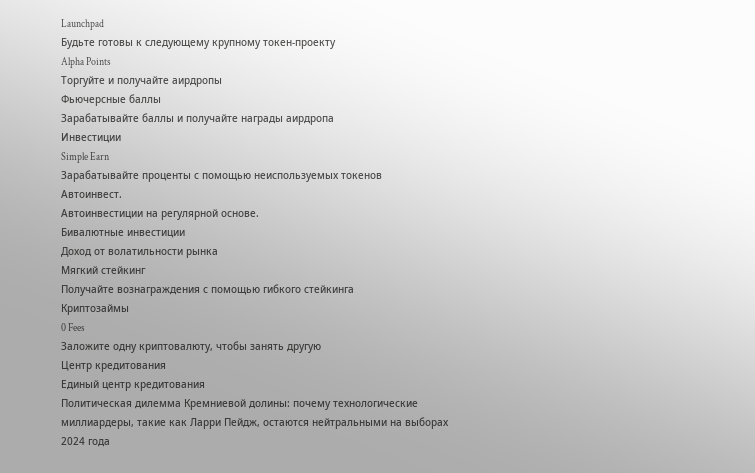Launchpad
Будьте готовы к следующему крупному токен-проекту
Alpha Points
Торгуйте и получайте аирдропы
Фьючерсные баллы
Зарабатывайте баллы и получайте награды аирдропа
Инвестиции
Simple Earn
Зарабатывайте проценты с помощью неиспользуемых токенов
Автоинвест.
Автоинвестиции на регулярной основе.
Бивалютные инвестиции
Доход от волатильности рынка
Мягкий стейкинг
Получайте вознаграждения с помощью гибкого стейкинга
Криптозаймы
0 Fees
Заложите одну криптовалюту, чтобы занять другую
Центр кредитования
Единый центр кредитования
Политическая дилемма Кремниевой долины: почему технологические миллиардеры, такие как Ларри Пейдж, остаются нейтральными на выборах 2024 года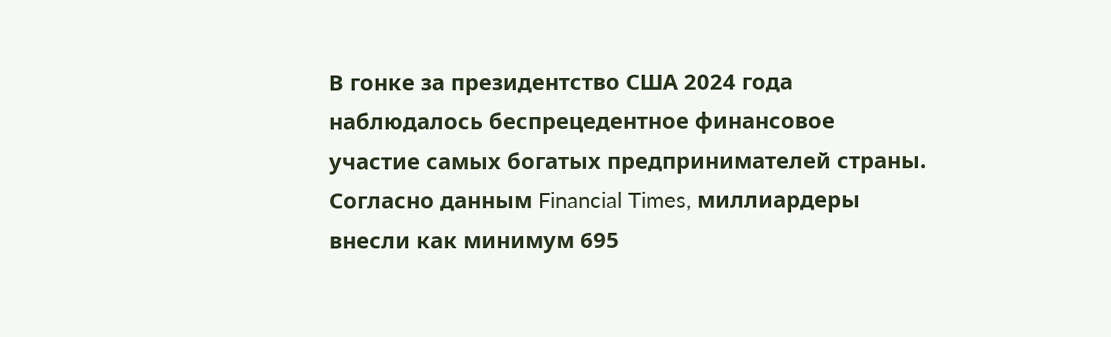В гонке за президентство США 2024 года наблюдалось беспрецедентное финансовое участие самых богатых предпринимателей страны. Согласно данным Financial Times, миллиардеры внесли как минимум 695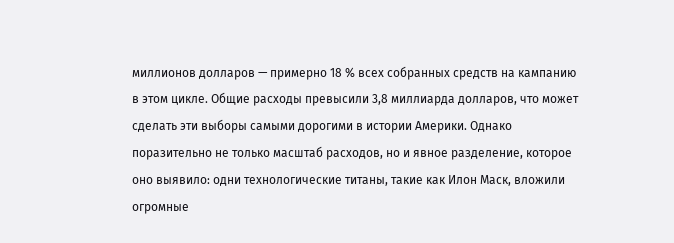миллионов долларов — примерно 18 % всех собранных средств на кампанию в этом цикле. Общие расходы превысили 3,8 миллиарда долларов, что может сделать эти выборы самыми дорогими в истории Америки. Однако поразительно не только масштаб расходов, но и явное разделение, которое оно выявило: одни технологические титаны, такие как Илон Маск, вложили огромные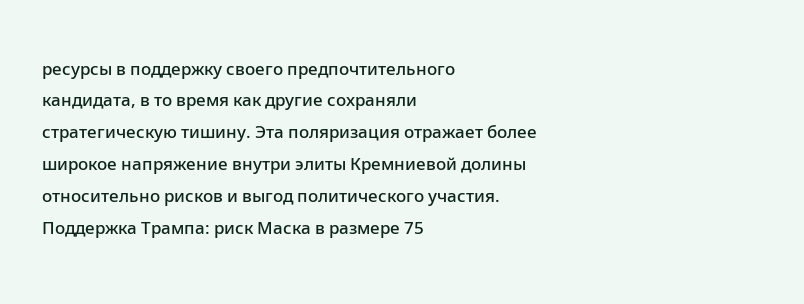ресурсы в поддержку своего предпочтительного кандидата, в то время как другие сохраняли стратегическую тишину. Эта поляризация отражает более широкое напряжение внутри элиты Кремниевой долины относительно рисков и выгод политического участия.
Поддержка Трампа: риск Маска в размере 75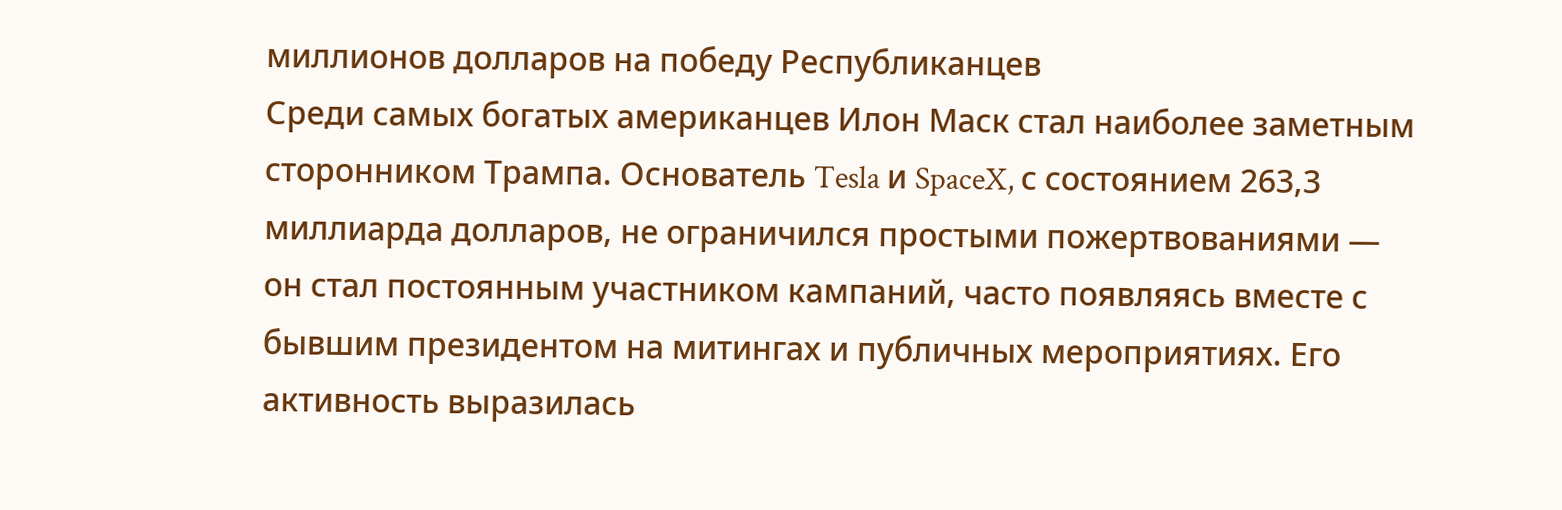миллионов долларов на победу Республиканцев
Среди самых богатых американцев Илон Маск стал наиболее заметным сторонником Трампа. Основатель Tesla и SpaceX, с состоянием 263,3 миллиарда долларов, не ограничился простыми пожертвованиями — он стал постоянным участником кампаний, часто появляясь вместе с бывшим президентом на митингах и публичных мероприятиях. Его активность выразилась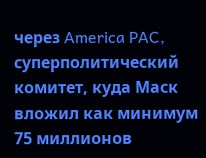через America PAC, суперполитический комитет, куда Маск вложил как минимум 75 миллионов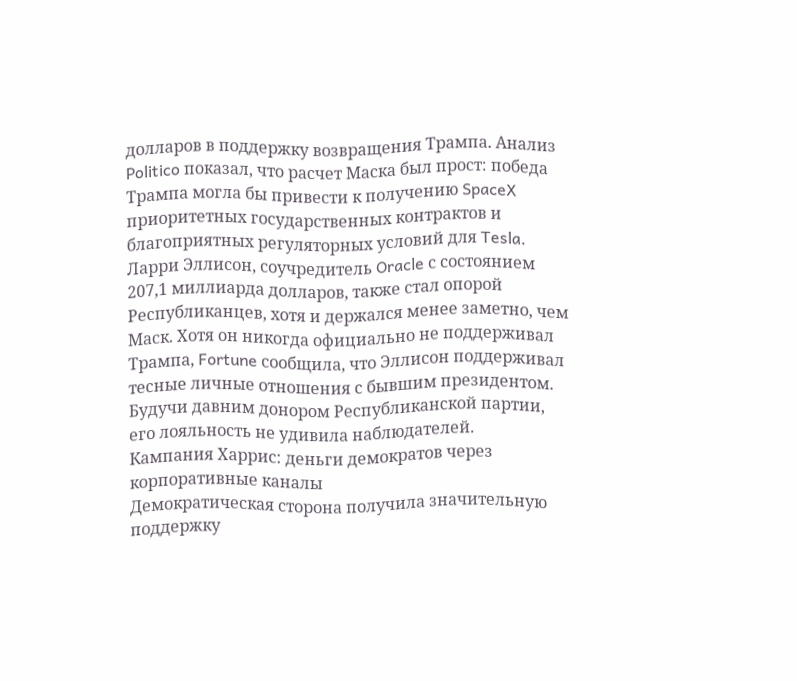долларов в поддержку возвращения Трампа. Анализ Politico показал, что расчет Маска был прост: победа Трампа могла бы привести к получению SpaceX приоритетных государственных контрактов и благоприятных регуляторных условий для Tesla.
Ларри Эллисон, соучредитель Oracle с состоянием 207,1 миллиарда долларов, также стал опорой Республиканцев, хотя и держался менее заметно, чем Маск. Хотя он никогда официально не поддерживал Трампа, Fortune сообщила, что Эллисон поддерживал тесные личные отношения с бывшим президентом. Будучи давним донором Республиканской партии, его лояльность не удивила наблюдателей.
Кампания Харрис: деньги демократов через корпоративные каналы
Демократическая сторона получила значительную поддержку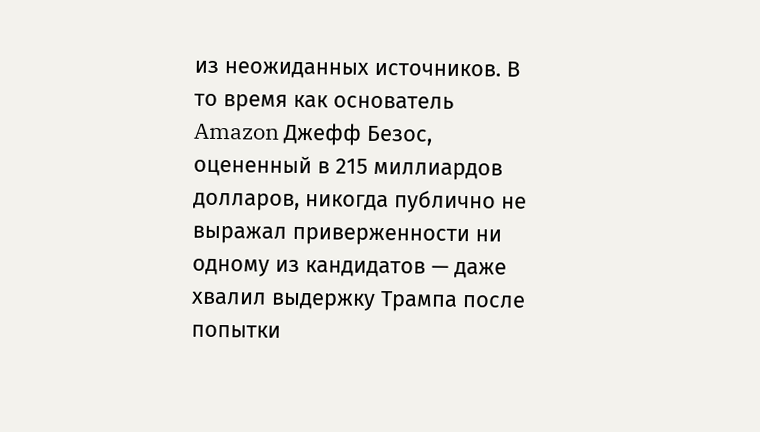из неожиданных источников. В то время как основатель Amazon Джефф Безос, оцененный в 215 миллиардов долларов, никогда публично не выражал приверженности ни одному из кандидатов — даже хвалил выдержку Трампа после попытки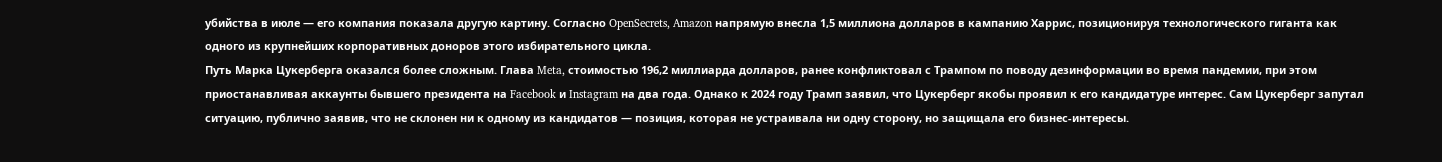убийства в июле — его компания показала другую картину. Согласно OpenSecrets, Amazon напрямую внесла 1,5 миллиона долларов в кампанию Харрис, позиционируя технологического гиганта как одного из крупнейших корпоративных доноров этого избирательного цикла.
Путь Марка Цукерберга оказался более сложным. Глава Meta, стоимостью 196,2 миллиарда долларов, ранее конфликтовал с Трампом по поводу дезинформации во время пандемии, при этом приостанавливая аккаунты бывшего президента на Facebook и Instagram на два года. Однако к 2024 году Трамп заявил, что Цукерберг якобы проявил к его кандидатуре интерес. Сам Цукерберг запутал ситуацию, публично заявив, что не склонен ни к одному из кандидатов — позиция, которая не устраивала ни одну сторону, но защищала его бизнес-интересы.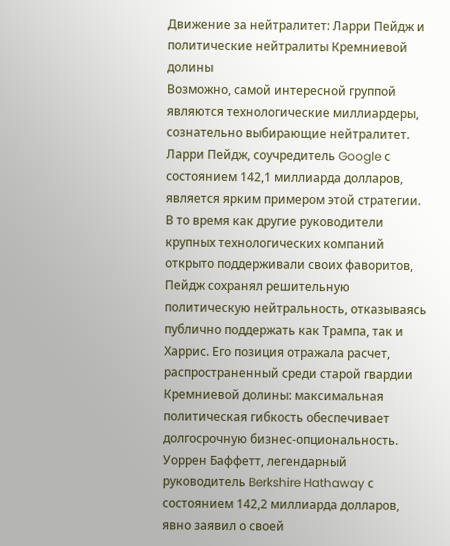Движение за нейтралитет: Ларри Пейдж и политические нейтралиты Кремниевой долины
Возможно, самой интересной группой являются технологические миллиардеры, сознательно выбирающие нейтралитет. Ларри Пейдж, соучредитель Google с состоянием 142,1 миллиарда долларов, является ярким примером этой стратегии. В то время как другие руководители крупных технологических компаний открыто поддерживали своих фаворитов, Пейдж сохранял решительную политическую нейтральность, отказываясь публично поддержать как Трампа, так и Харрис. Его позиция отражала расчет, распространенный среди старой гвардии Кремниевой долины: максимальная политическая гибкость обеспечивает долгосрочную бизнес-опциональность.
Уоррен Баффетт, легендарный руководитель Berkshire Hathaway с состоянием 142,2 миллиарда долларов, явно заявил о своей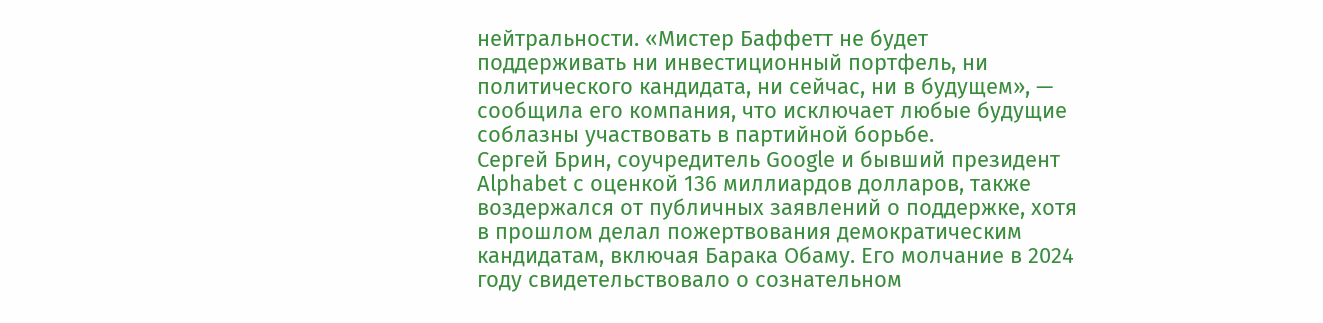нейтральности. «Мистер Баффетт не будет поддерживать ни инвестиционный портфель, ни политического кандидата, ни сейчас, ни в будущем», — сообщила его компания, что исключает любые будущие соблазны участвовать в партийной борьбе.
Сергей Брин, соучредитель Google и бывший президент Alphabet с оценкой 136 миллиардов долларов, также воздержался от публичных заявлений о поддержке, хотя в прошлом делал пожертвования демократическим кандидатам, включая Барака Обаму. Его молчание в 2024 году свидетельствовало о сознательном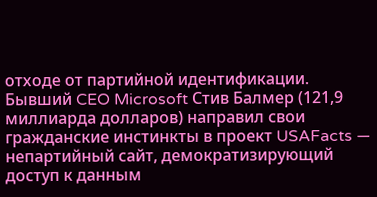отходе от партийной идентификации.
Бывший CEO Microsoft Стив Балмер (121,9 миллиарда долларов) направил свои гражданские инстинкты в проект USAFacts — непартийный сайт, демократизирующий доступ к данным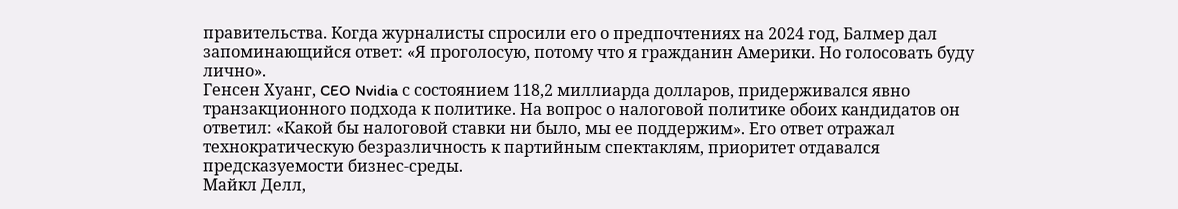правительства. Когда журналисты спросили его о предпочтениях на 2024 год, Балмер дал запоминающийся ответ: «Я проголосую, потому что я гражданин Америки. Но голосовать буду лично».
Генсен Хуанг, CEO Nvidia с состоянием 118,2 миллиарда долларов, придерживался явно транзакционного подхода к политике. На вопрос о налоговой политике обоих кандидатов он ответил: «Какой бы налоговой ставки ни было, мы ее поддержим». Его ответ отражал технократическую безразличность к партийным спектаклям, приоритет отдавался предсказуемости бизнес-среды.
Майкл Делл,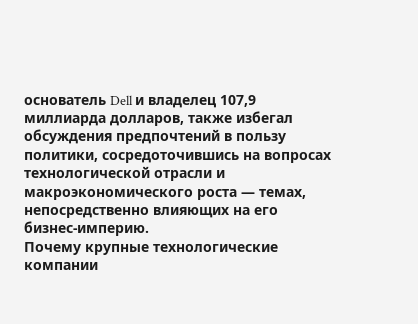основатель Dell и владелец 107,9 миллиарда долларов, также избегал обсуждения предпочтений в пользу политики, сосредоточившись на вопросах технологической отрасли и макроэкономического роста — темах, непосредственно влияющих на его бизнес-империю.
Почему крупные технологические компании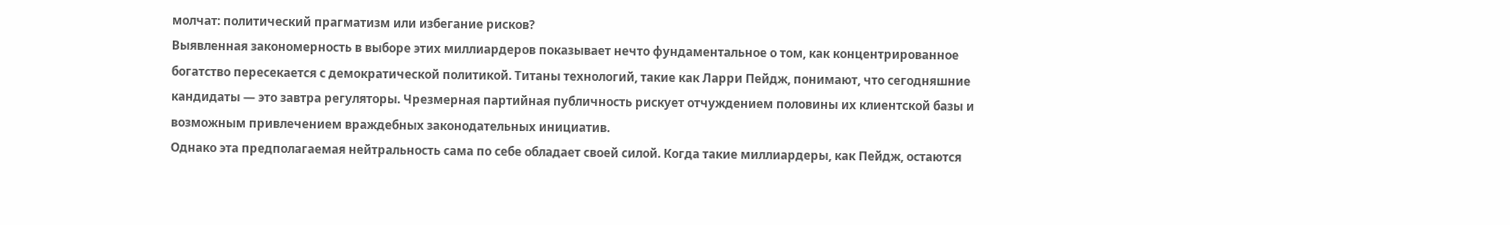молчат: политический прагматизм или избегание рисков?
Выявленная закономерность в выборе этих миллиардеров показывает нечто фундаментальное о том, как концентрированное богатство пересекается с демократической политикой. Титаны технологий, такие как Ларри Пейдж, понимают, что сегодняшние кандидаты — это завтра регуляторы. Чрезмерная партийная публичность рискует отчуждением половины их клиентской базы и возможным привлечением враждебных законодательных инициатив.
Однако эта предполагаемая нейтральность сама по себе обладает своей силой. Когда такие миллиардеры, как Пейдж, остаются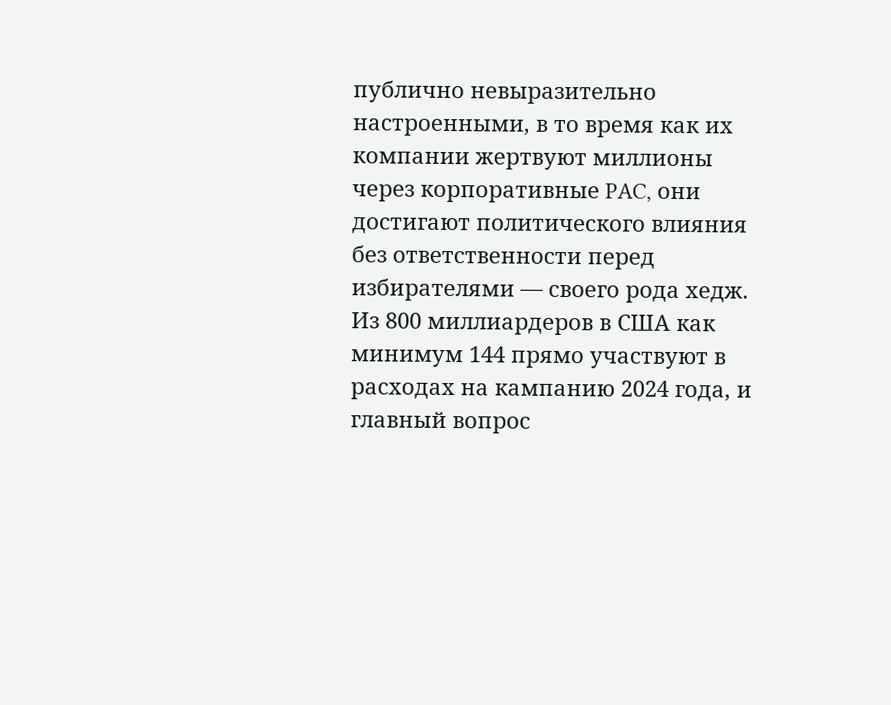публично невыразительно настроенными, в то время как их компании жертвуют миллионы через корпоративные PAC, они достигают политического влияния без ответственности перед избирателями — своего рода хедж. Из 800 миллиардеров в США как минимум 144 прямо участвуют в расходах на кампанию 2024 года, и главный вопрос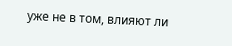уже не в том, влияют ли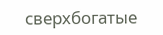сверхбогатые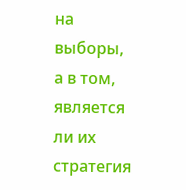на выборы, а в том, является ли их стратегия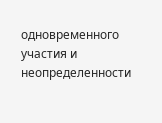одновременного участия и неопределенности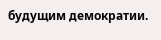будущим демократии.